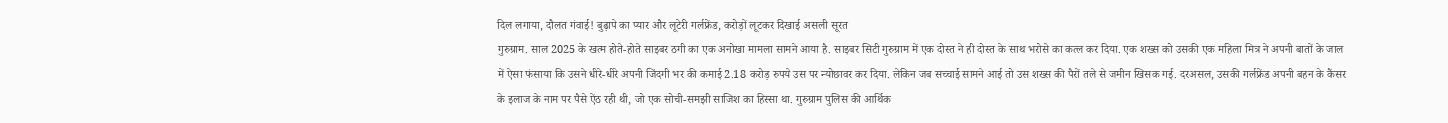दिल लगाया, दौलत गंवाई! बुढ़ापे का प्यार और लूटेरी गर्लफ्रेंड, करोड़ों लूटकर दिखाई असली सूरत
गुरुग्राम. साल 2025 के खत्म होते-होते साइबर ठगी का एक अनोखा मामला सामने आया है. साइबर सिटी गुरुग्राम में एक दोस्त ने ही दोस्त के साथ भरोसे का कत्ल कर दिया. एक शख्स को उसकी एक महिला मित्र ने अपनी बातों के जाल में ऐसा फंसाया कि उसने धीरे-धीरे अपनी जिंदगी भर की कमाई 2.18 करोड़ रुपये उस पर न्योछावर कर दिया. लेकिन जब सच्चाई सामने आई तो उस शख्स की पैरों तले से जमीन खिसक गई. दरअसल, उसकी गर्लफ्रेंड अपनी बहन के कैंसर के इलाज के नाम पर पैसे ऐंठ रही थी, जो एक सोची-समझी साजिश का हिस्सा था. गुरुग्राम पुलिस की आर्थिक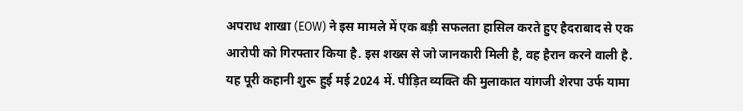अपराध शाखा (EOW) ने इस मामले में एक बड़ी सफलता हासिल करते हुए हैदराबाद से एक आरोपी को गिरफ्तार किया है. इस शख्स से जो जानकारी मिली है, वह हैरान करने वाली है.
यह पूरी कहानी शुरू हुई मई 2024 में. पीड़ित व्यक्ति की मुलाकात यांगजी शेरपा उर्फ यामा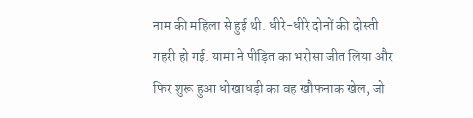नाम की महिला से हुई थी. धीरे-धीरे दोनों की दोस्ती गहरी हो गई. यामा ने पीड़ित का भरोसा जीत लिया और फिर शुरू हुआ धोखाधड़ी का वह खौफनाक खेल, जो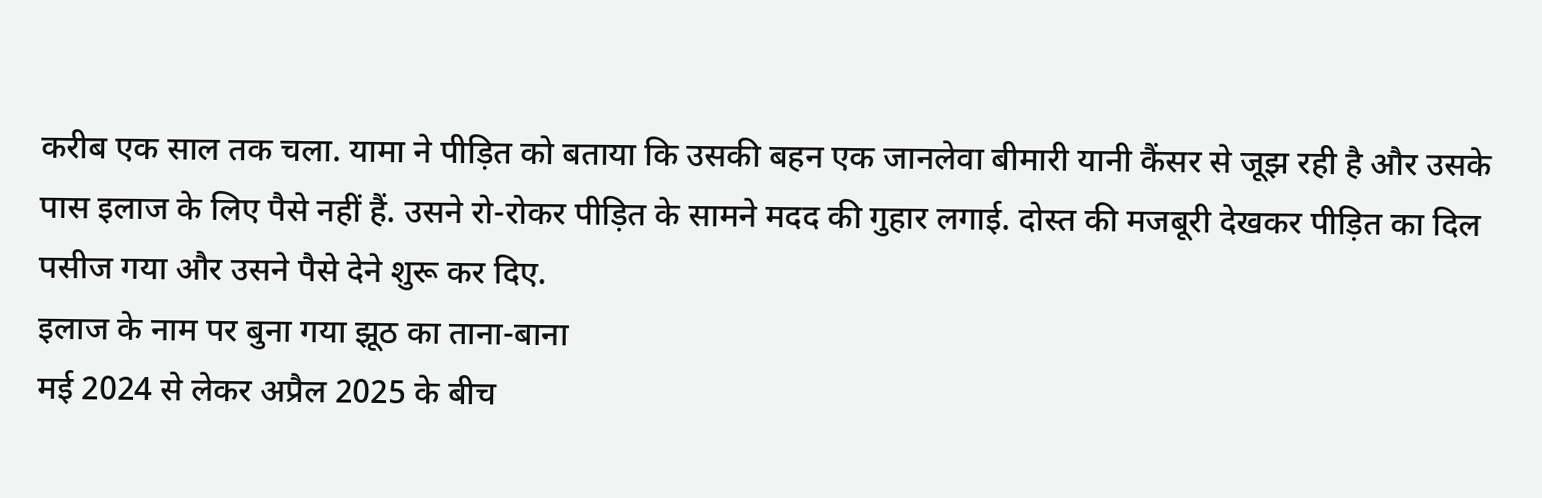करीब एक साल तक चला. यामा ने पीड़ित को बताया कि उसकी बहन एक जानलेवा बीमारी यानी कैंसर से जूझ रही है और उसके पास इलाज के लिए पैसे नहीं हैं. उसने रो-रोकर पीड़ित के सामने मदद की गुहार लगाई. दोस्त की मजबूरी देखकर पीड़ित का दिल पसीज गया और उसने पैसे देने शुरू कर दिए.
इलाज के नाम पर बुना गया झूठ का ताना-बाना
मई 2024 से लेकर अप्रैल 2025 के बीच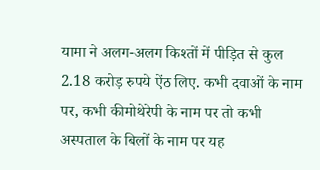यामा ने अलग-अलग किश्तों में पीड़ित से कुल 2.18 करोड़ रुपये ऐंठ लिए. कभी दवाओं के नाम पर, कभी कीमोथेरेपी के नाम पर तो कभी अस्पताल के बिलों के नाम पर यह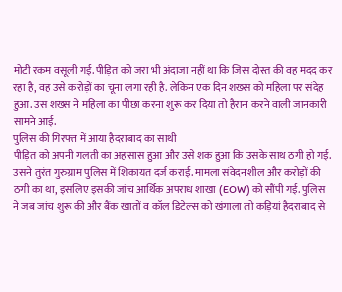मोटी रकम वसूली गई. पीड़ित को जरा भी अंदाजा नहीं था कि जिस दोस्त की वह मदद कर रहा है, वह उसे करोड़ों का चूना लगा रही है. लेकिन एक दिन शख्स को महिला पर संदेह हुआ. उस शख्स ने महिला का पीछा करना शुरू कर दिया तो हैरान करने वाली जानकारी सामने आई.
पुलिस की गिरफ्त में आया हैदराबाद का साथी
पीड़ित को अपनी गलती का अहसास हुआ और उसे शक हुआ कि उसके साथ ठगी हो गई. उसने तुरंत गुरुग्राम पुलिस में शिकायत दर्ज कराई. मामला संवेदनशील और करोड़ों की ठगी का था, इसलिए इसकी जांच आर्थिक अपराध शाखा (EOW) को सौंपी गई. पुलिस ने जब जांच शुरू की और बैंक खातों व कॉल डिटेल्स को खंगाला तो कड़ियां हैदराबाद से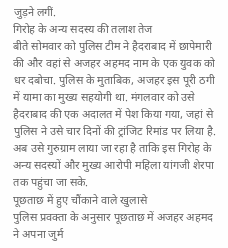जुड़ने लगीं.
गिरोह के अन्य सदस्य की तलाश तेज
बीते सोमवार को पुलिस टीम ने हैदराबाद में छापेमारी की और वहां से अजहर अहमद नाम के एक युवक को धर दबोचा. पुलिस के मुताबिक, अजहर इस पूरी ठगी में यामा का मुख्य सहयोगी था. मंगलवार को उसे हैदराबाद की एक अदालत में पेश किया गया, जहां से पुलिस ने उसे चार दिनों की ट्रांजिट रिमांड पर लिया है. अब उसे गुरुग्राम लाया जा रहा है ताकि इस गिरोह के अन्य सदस्यों और मुख्य आरोपी महिला यांगजी शेरपा तक पहुंचा जा सके.
पूछताछ में हुए चौंकाने वाले खुलासे
पुलिस प्रवक्ता के अनुसार पूछताछ में अजहर अहमद ने अपना जुर्म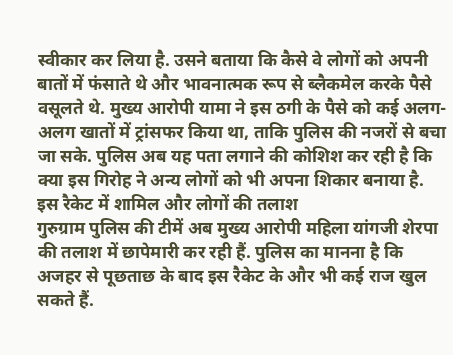स्वीकार कर लिया है. उसने बताया कि कैसे वे लोगों को अपनी बातों में फंसाते थे और भावनात्मक रूप से ब्लैकमेल करके पैसे वसूलते थे. मुख्य आरोपी यामा ने इस ठगी के पैसे को कई अलग-अलग खातों में ट्रांसफर किया था, ताकि पुलिस की नजरों से बचा जा सके. पुलिस अब यह पता लगाने की कोशिश कर रही है कि क्या इस गिरोह ने अन्य लोगों को भी अपना शिकार बनाया है.
इस रैकेट में शामिल और लोगों की तलाश
गुरुग्राम पुलिस की टीमें अब मुख्य आरोपी महिला यांगजी शेरपा की तलाश में छापेमारी कर रही हैं. पुलिस का मानना है कि अजहर से पूछताछ के बाद इस रैकेट के और भी कई राज खुल सकते हैं.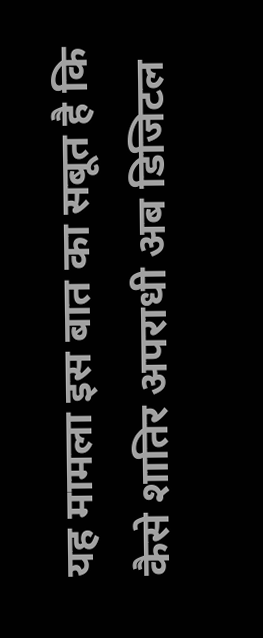यह मामला इस बात का सबूत है कि कैसे शातिर अपराधी अब डिजिटल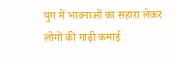युग में भावनाओं का सहारा लेकर लोगों की गाढ़ी कमाई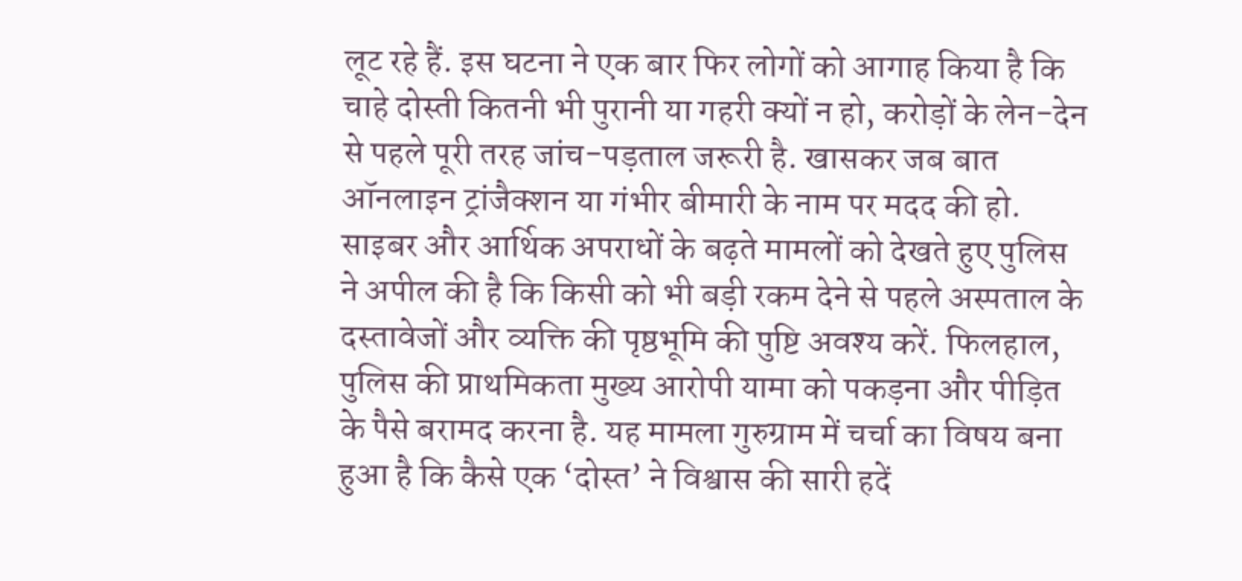लूट रहे हैं. इस घटना ने एक बार फिर लोगों को आगाह किया है कि चाहे दोस्ती कितनी भी पुरानी या गहरी क्यों न हो, करोड़ों के लेन-देन से पहले पूरी तरह जांच-पड़ताल जरूरी है. खासकर जब बात ऑनलाइन ट्रांजैक्शन या गंभीर बीमारी के नाम पर मदद की हो.
साइबर और आर्थिक अपराधों के बढ़ते मामलों को देखते हुए पुलिस ने अपील की है कि किसी को भी बड़ी रकम देने से पहले अस्पताल के दस्तावेजों और व्यक्ति की पृष्ठभूमि की पुष्टि अवश्य करें. फिलहाल, पुलिस की प्राथमिकता मुख्य आरोपी यामा को पकड़ना और पीड़ित के पैसे बरामद करना है. यह मामला गुरुग्राम में चर्चा का विषय बना हुआ है कि कैसे एक ‘दोस्त’ ने विश्वास की सारी हदें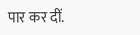पार कर दीं.